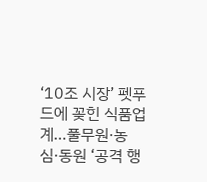‘10조 시장’ 펫푸드에 꽂힌 식품업계…풀무원·농심·동원 ‘공격 행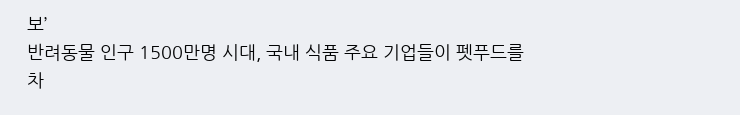보’
반려동물 인구 1500만명 시대, 국내 식품 주요 기업들이 펫푸드를 차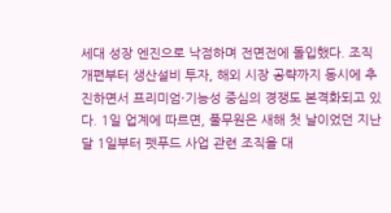세대 성장 엔진으로 낙점하며 전면전에 돌입했다. 조직 개편부터 생산설비 투자, 해외 시장 공략까지 동시에 추진하면서 프리미엄·기능성 중심의 경쟁도 본격화되고 있다. 1일 업계에 따르면, 풀무원은 새해 첫 날이었던 지난달 1일부터 펫푸드 사업 관련 조직을 대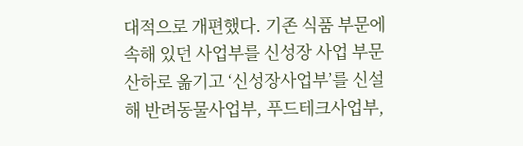대적으로 개편했다. 기존 식품 부문에 속해 있던 사업부를 신성장 사업 부문 산하로 옮기고 ‘신성장사업부’를 신설해 반려동물사업부, 푸드테크사업부,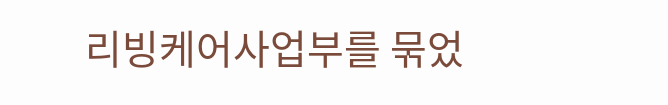리빙케어사업부를 묶었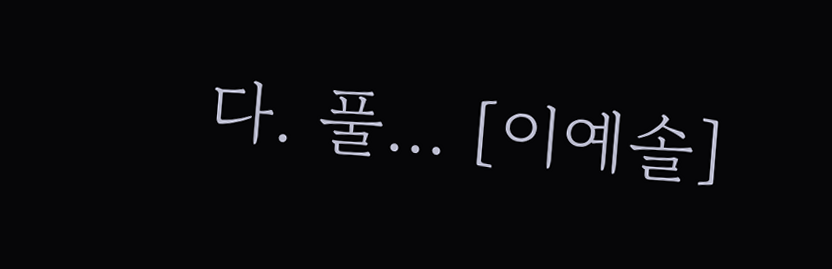다. 풀... [이예솔]